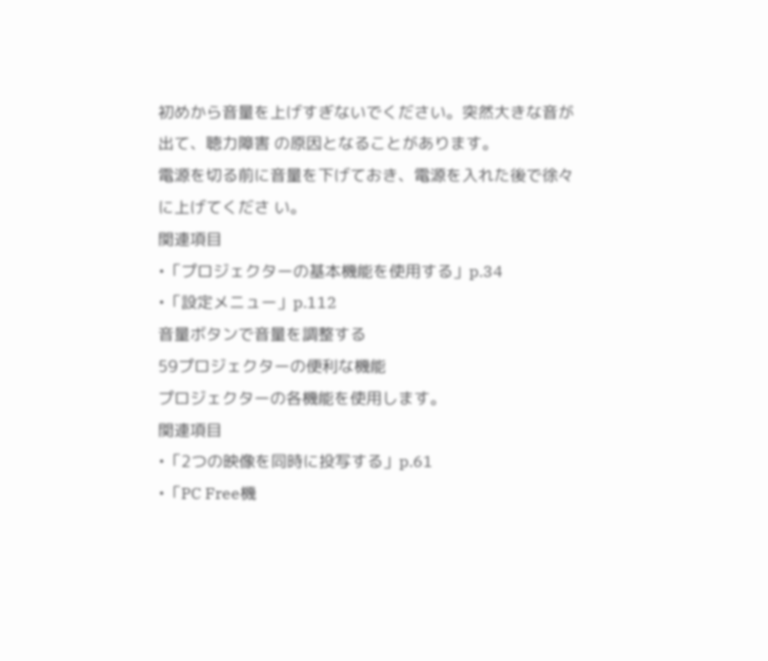初めから音量を上げすぎないでください。突然大きな音が出て、聴力障害 の原因となることがあります。
電源を切る前に音量を下げておき、電源を入れた後で徐々に上げてくださ い。
関連項目
•「プロジェクターの基本機能を使用する」p.34
•「設定メニュー」p.112
音量ボタンで音量を調整する
59プロジェクターの便利な機能
プロジェクターの各機能を使用します。
関連項目
•「2つの映像を同時に投写する」p.61
•「PC Free機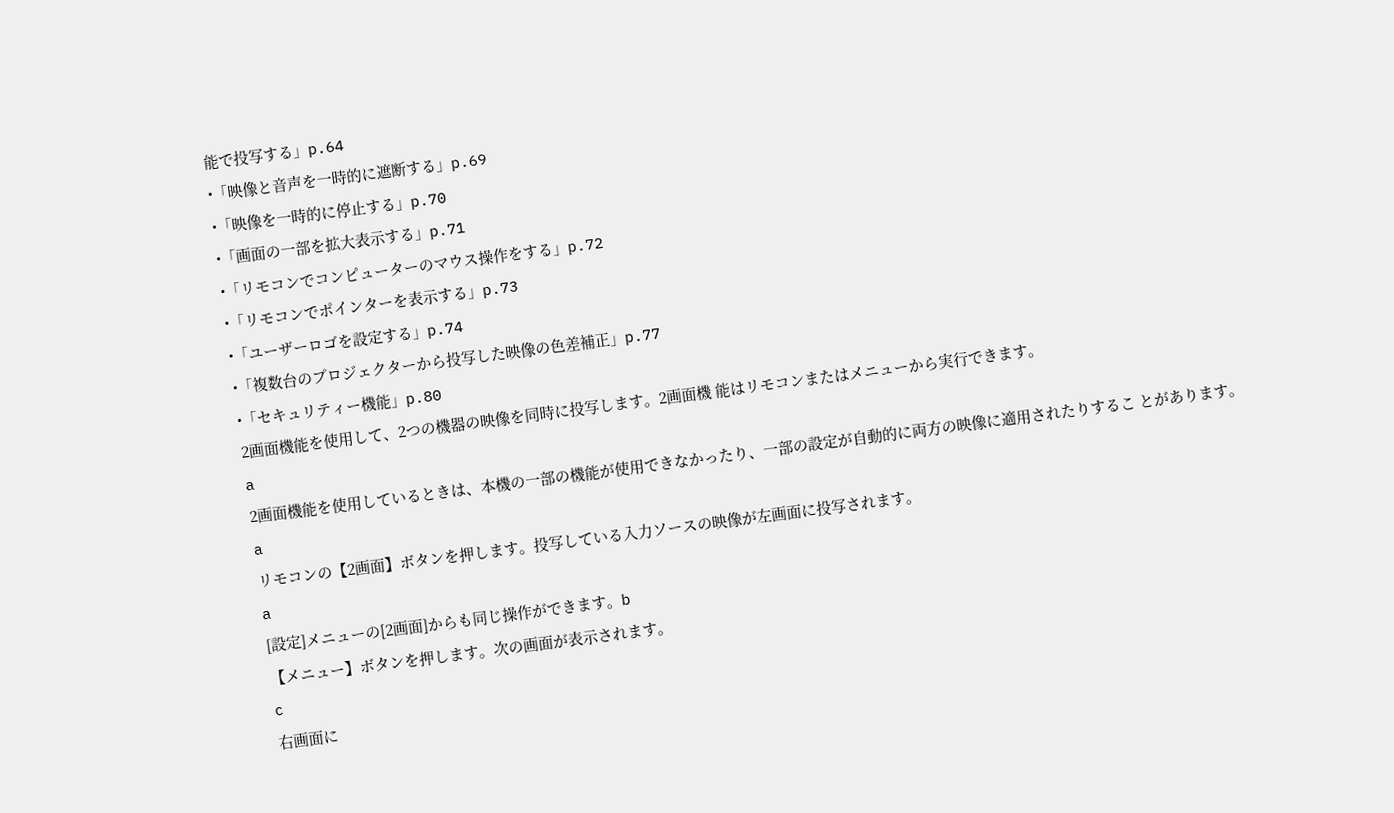能で投写する」p.64
•「映像と音声を一時的に遮断する」p.69
•「映像を一時的に停止する」p.70
•「画面の一部を拡大表示する」p.71
•「リモコンでコンピューターのマウス操作をする」p.72
•「リモコンでポインターを表示する」p.73
•「ユーザーロゴを設定する」p.74
•「複数台のプロジェクターから投写した映像の色差補正」p.77
•「セキュリティー機能」p.80
2画面機能を使用して、2つの機器の映像を同時に投写します。2画面機 能はリモコンまたはメニューから実行できます。
a
2画面機能を使用しているときは、本機の一部の機能が使用できなかったり、一部の設定が自動的に両方の映像に適用されたりするこ とがあります。
a
リモコンの【2画面】ボタンを押します。投写している入力ソースの映像が左画面に投写されます。
a
[設定]メニューの[2画面]からも同じ操作ができます。b
【メニュー】ボタンを押します。次の画面が表示されます。
c
右画面に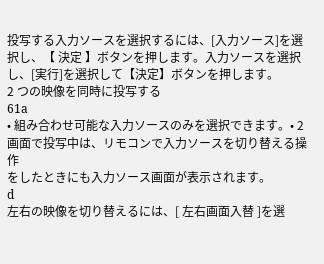投写する入力ソースを選択するには、[入力ソース]を選 択し、【 決定 】ボタンを押します。入力ソースを選択し、[実行]を選択して【決定】ボタンを押します。
2 つの映像を同時に投写する
61a
• 組み合わせ可能な入力ソースのみを選択できます。• 2画面で投写中は、リモコンで入力ソースを切り替える操作
をしたときにも入力ソース画面が表示されます。
d
左右の映像を切り替えるには、[ 左右画面入替 ]を選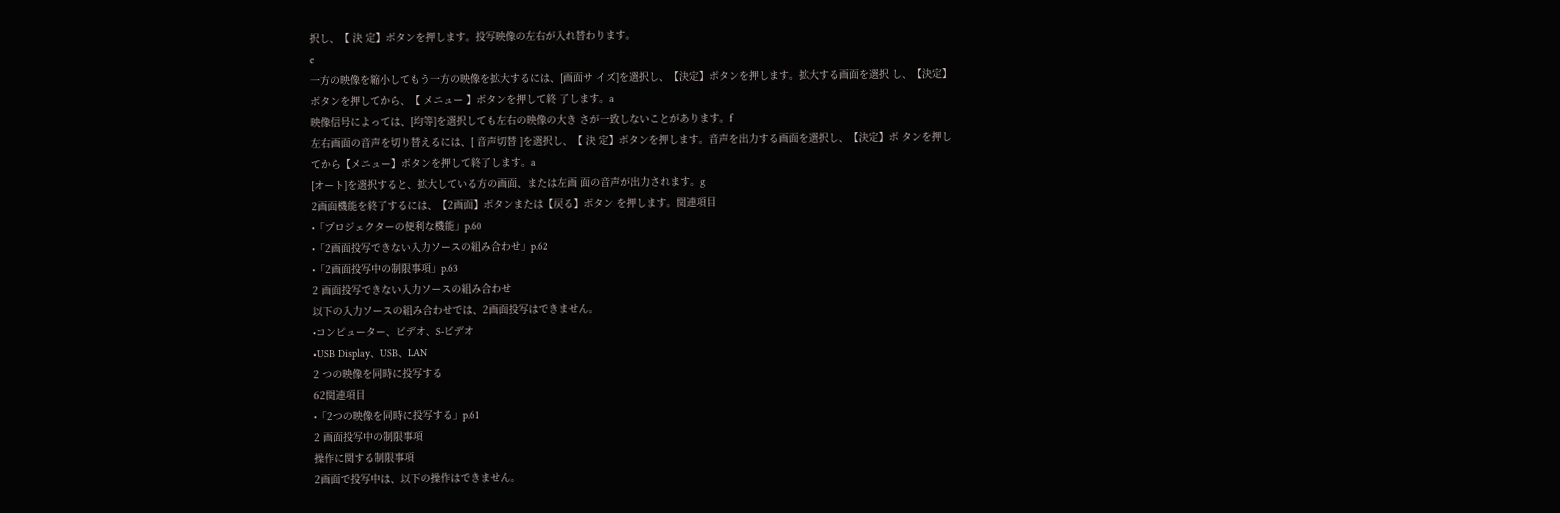択し、【 決 定】ボタンを押します。投写映像の左右が入れ替わります。
e
一方の映像を縮小してもう一方の映像を拡大するには、[画面サ イズ]を選択し、【決定】ボタンを押します。拡大する画面を選択 し、【決定】ボタンを押してから、【 メニュー 】ボタンを押して終 了します。a
映像信号によっては、[均等]を選択しても左右の映像の大き さが一致しないことがあります。f
左右画面の音声を切り替えるには、[ 音声切替 ]を選択し、【 決 定】ボタンを押します。音声を出力する画面を選択し、【決定】ボ タンを押してから【メニュー】ボタンを押して終了します。a
[オート]を選択すると、拡大している方の画面、または左画 面の音声が出力されます。g
2画面機能を終了するには、【2画面】ボタンまたは【戻る】ボタン を押します。関連項目
•「プロジェクターの便利な機能」p.60
•「2画面投写できない入力ソースの組み合わせ」p.62
•「2画面投写中の制限事項」p.63
2 画面投写できない入力ソースの組み合わせ
以下の入力ソースの組み合わせでは、2画面投写はできません。
•コンピューター、ビデオ、S-ビデオ
•USB Display、USB、LAN
2 つの映像を同時に投写する
62関連項目
•「2つの映像を同時に投写する」p.61
2 画面投写中の制限事項
操作に関する制限事項
2画面で投写中は、以下の操作はできません。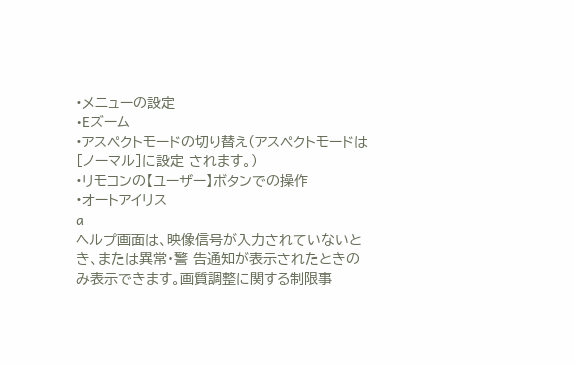•メニューの設定
•Eズーム
•アスペクトモードの切り替え(アスペクトモードは[ノーマル]に設定 されます。)
•リモコンの【ユーザー】ボタンでの操作
•オートアイリス
a
ヘルプ画面は、映像信号が入力されていないとき、または異常・警 告通知が表示されたときのみ表示できます。画質調整に関する制限事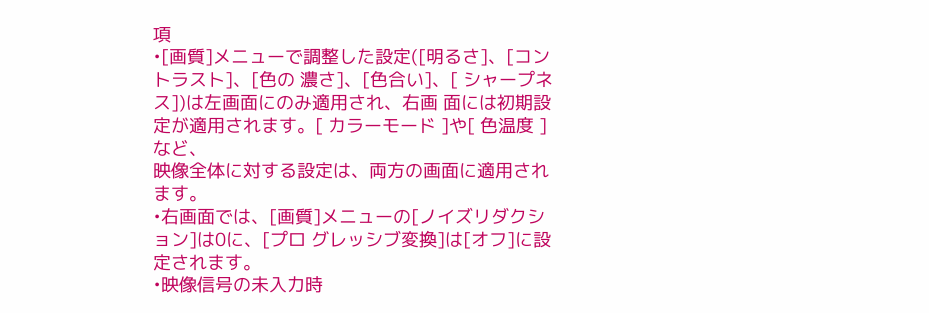項
•[画質]メニューで調整した設定([明るさ]、[コントラスト]、[色の 濃さ]、[色合い]、[ シャープネス])は左画面にのみ適用され、右画 面には初期設定が適用されます。[ カラーモード ]や[ 色温度 ]など、
映像全体に対する設定は、両方の画面に適用されます。
•右画面では、[画質]メニューの[ノイズリダクション]は0に、[プロ グレッシブ変換]は[オフ]に設定されます。
•映像信号の未入力時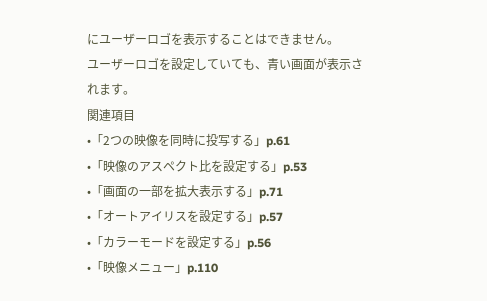にユーザーロゴを表示することはできません。
ユーザーロゴを設定していても、青い画面が表示されます。
関連項目
•「2つの映像を同時に投写する」p.61
•「映像のアスペクト比を設定する」p.53
•「画面の一部を拡大表示する」p.71
•「オートアイリスを設定する」p.57
•「カラーモードを設定する」p.56
•「映像メニュー」p.110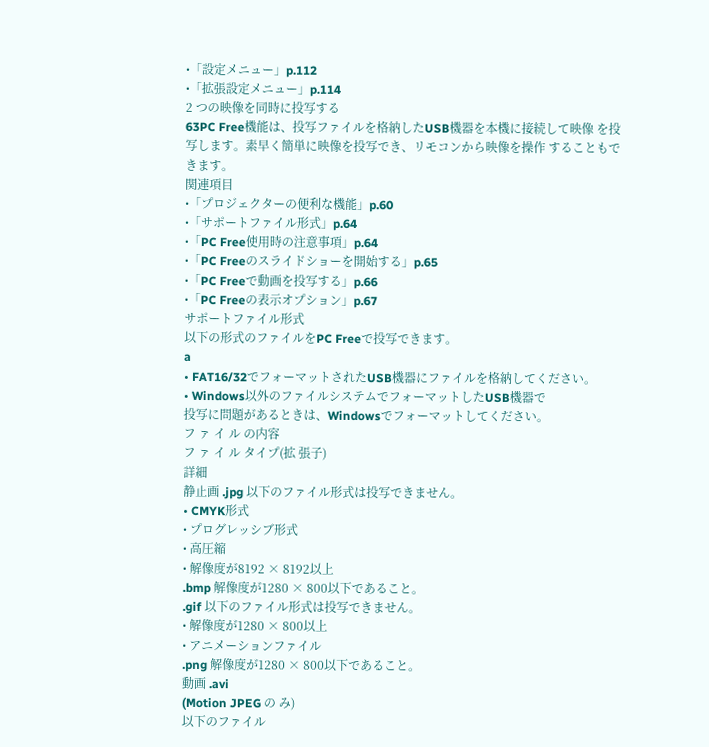•「設定メニュー」p.112
•「拡張設定メニュー」p.114
2 つの映像を同時に投写する
63PC Free機能は、投写ファイルを格納したUSB機器を本機に接続して映像 を投写します。素早く簡単に映像を投写でき、リモコンから映像を操作 することもできます。
関連項目
•「プロジェクターの便利な機能」p.60
•「サポートファイル形式」p.64
•「PC Free使用時の注意事項」p.64
•「PC Freeのスライドショーを開始する」p.65
•「PC Freeで動画を投写する」p.66
•「PC Freeの表示オプション」p.67
サポートファイル形式
以下の形式のファイルをPC Freeで投写できます。
a
• FAT16/32でフォーマットされたUSB機器にファイルを格納してください。
• Windows以外のファイルシステムでフォーマットしたUSB機器で
投写に問題があるときは、Windowsでフォーマットしてください。
フ ァ イ ル の内容
フ ァ イ ル タイプ(拡 張子)
詳細
静止画 .jpg 以下のファイル形式は投写できません。
• CMYK形式
• プログレッシブ形式
• 高圧縮
• 解像度が8192 × 8192以上
.bmp 解像度が1280 × 800以下であること。
.gif 以下のファイル形式は投写できません。
• 解像度が1280 × 800以上
• アニメーションファイル
.png 解像度が1280 × 800以下であること。
動画 .avi
(Motion JPEG の み)
以下のファイル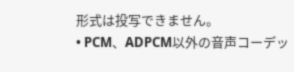形式は投写できません。
• PCM、ADPCM以外の音声コーデッ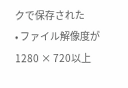クで保存された
• ファイル解像度が1280 × 720以上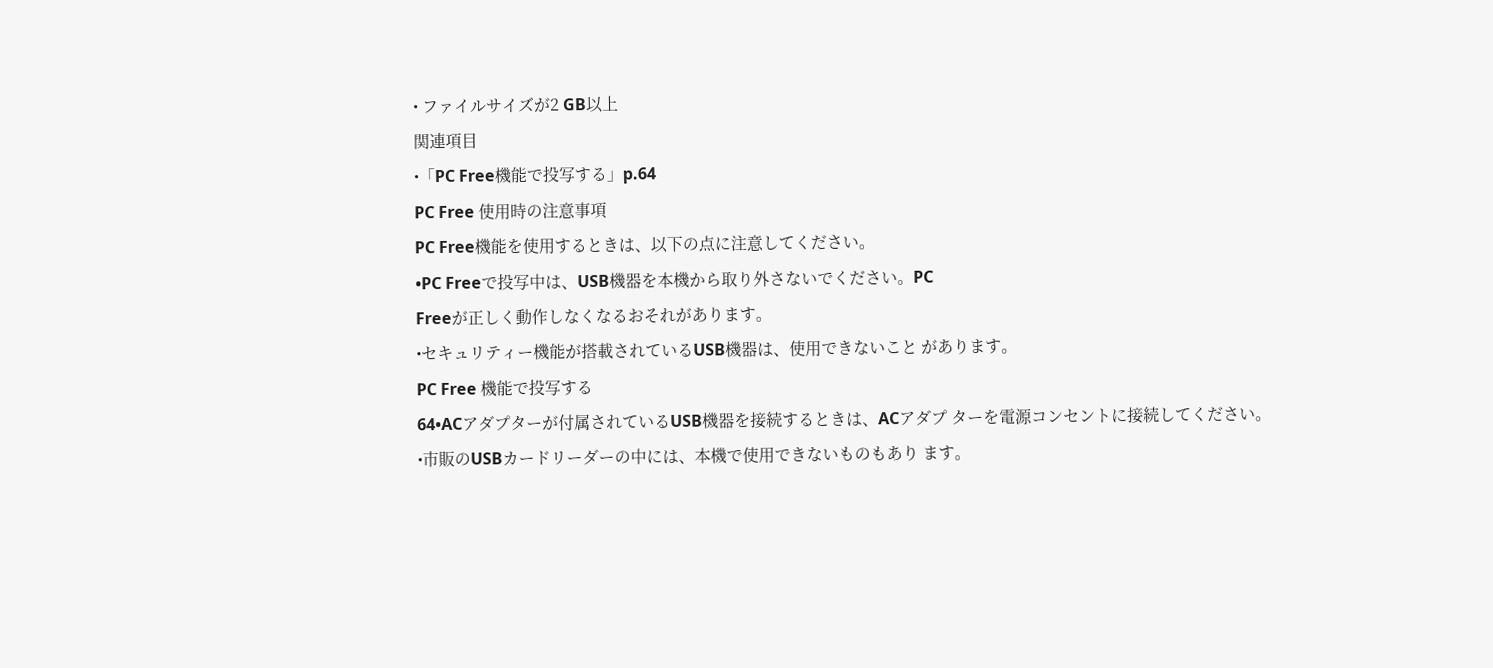• ファイルサイズが2 GB以上
関連項目
•「PC Free機能で投写する」p.64
PC Free 使用時の注意事項
PC Free機能を使用するときは、以下の点に注意してください。
•PC Freeで投写中は、USB機器を本機から取り外さないでください。PC
Freeが正しく動作しなくなるおそれがあります。
•セキュリティー機能が搭載されているUSB機器は、使用できないこと があります。
PC Free 機能で投写する
64•ACアダプターが付属されているUSB機器を接続するときは、ACアダプ ターを電源コンセントに接続してください。
•市販のUSBカードリーダーの中には、本機で使用できないものもあり ます。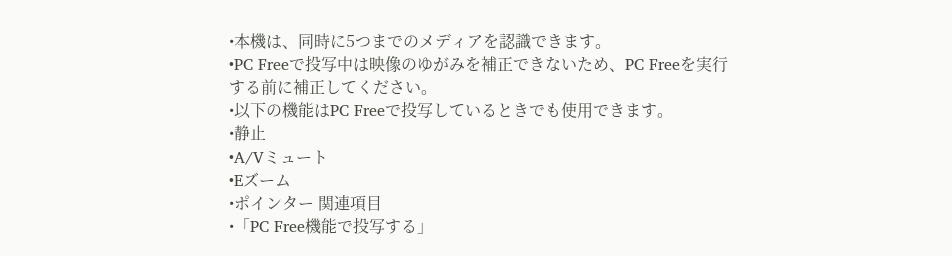•本機は、同時に5つまでのメディアを認識できます。
•PC Freeで投写中は映像のゆがみを補正できないため、PC Freeを実行
する前に補正してください。
•以下の機能はPC Freeで投写しているときでも使用できます。
•静止
•A/Vミュート
•Eズーム
•ポインター 関連項目
•「PC Free機能で投写する」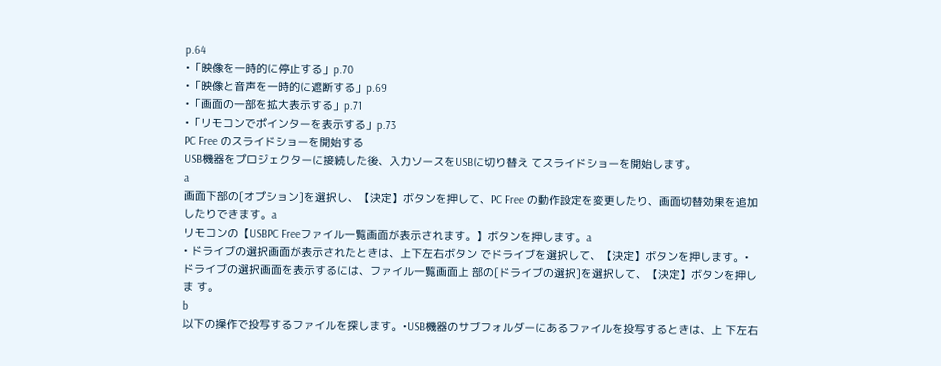p.64
•「映像を一時的に停止する」p.70
•「映像と音声を一時的に遮断する」p.69
•「画面の一部を拡大表示する」p.71
•「リモコンでポインターを表示する」p.73
PC Free のスライドショーを開始する
USB機器をプロジェクターに接続した後、入力ソースをUSBに切り替え てスライドショーを開始します。
a
画面下部の[オプション]を選択し、【決定】ボタンを押して、PC Free の動作設定を変更したり、画面切替効果を追加したりできます。a
リモコンの【USBPC Freeファイル一覧画面が表示されます。】ボタンを押します。a
• ドライブの選択画面が表示されたときは、上下左右ボタン でドライブを選択して、【決定】ボタンを押します。• ドライブの選択画面を表示するには、ファイル一覧画面上 部の[ドライブの選択]を選択して、【決定】ボタンを押しま す。
b
以下の操作で投写するファイルを探します。•USB機器のサブフォルダーにあるファイルを投写するときは、上 下左右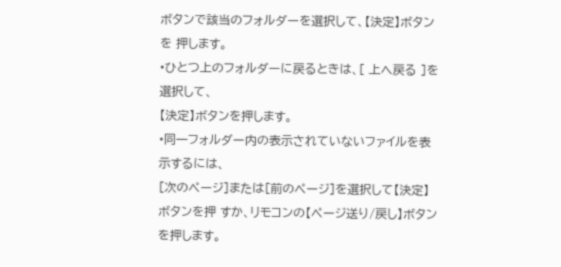ボタンで該当のフォルダーを選択して、【決定】ボタンを 押します。
•ひとつ上のフォルダーに戻るときは、[ 上へ戻る ]を選択して、
【決定】ボタンを押します。
•同一フォルダー内の表示されていないファイルを表示するには、
[次のページ]または[前のページ]を選択して【決定】ボタンを押 すか、リモコンの【ページ送り/戻し】ボタンを押します。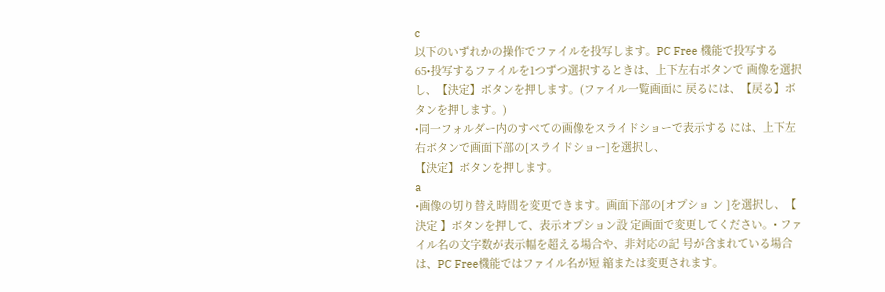c
以下のいずれかの操作でファイルを投写します。PC Free 機能で投写する
65•投写するファイルを1つずつ選択するときは、上下左右ボタンで 画像を選択し、【決定】ボタンを押します。(ファイル一覧画面に 戻るには、【戻る】ボタンを押します。)
•同一フォルダー内のすべての画像をスライドショーで表示する には、上下左右ボタンで画面下部の[スライドショー]を選択し、
【決定】ボタンを押します。
a
•画像の切り替え時間を変更できます。画面下部の[オプショ ン ]を選択し、【 決定 】ボタンを押して、表示オプション設 定画面で変更してください。• ファイル名の文字数が表示幅を超える場合や、非対応の記 号が含まれている場合は、PC Free機能ではファイル名が短 縮または変更されます。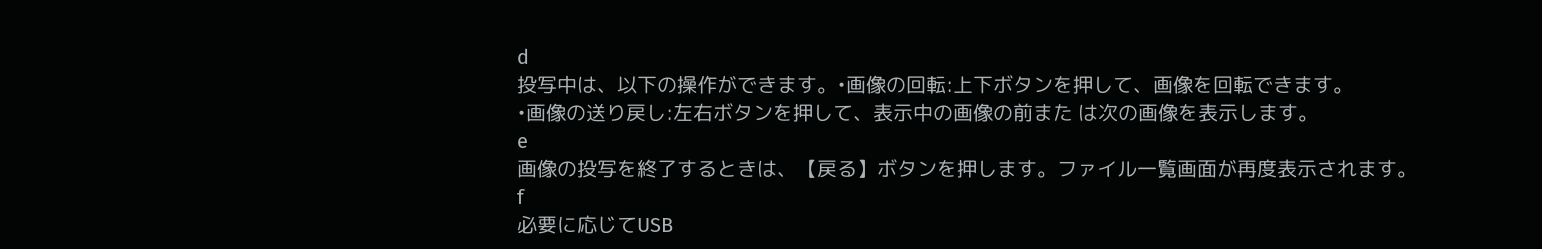d
投写中は、以下の操作ができます。•画像の回転:上下ボタンを押して、画像を回転できます。
•画像の送り戻し:左右ボタンを押して、表示中の画像の前また は次の画像を表示します。
e
画像の投写を終了するときは、【戻る】ボタンを押します。ファイル一覧画面が再度表示されます。
f
必要に応じてUSB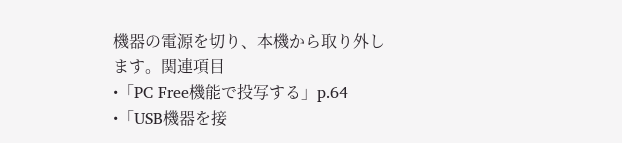機器の電源を切り、本機から取り外します。関連項目
•「PC Free機能で投写する」p.64
•「USB機器を接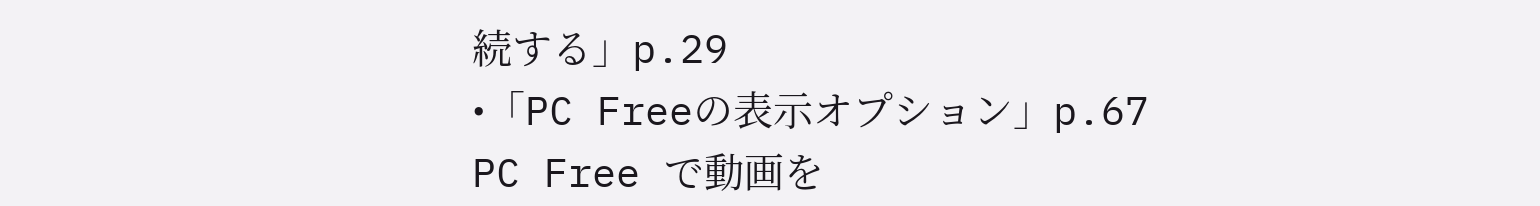続する」p.29
•「PC Freeの表示オプション」p.67
PC Free で動画を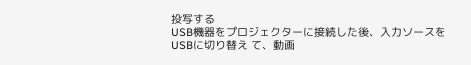投写する
USB機器をプロジェクターに接続した後、入力ソースをUSBに切り替え て、動画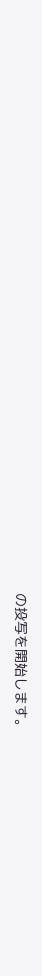の投写を開始します。